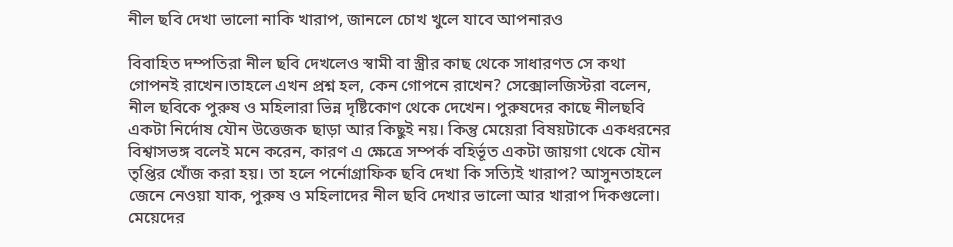নীল ছবি দেখা ভালো নাকি খারাপ, জানলে চোখ খুলে যাবে আপনারও

বিবাহিত দম্পতিরা নীল ছবি দেখলেও স্বামী বা স্ত্রীর কাছ থেকে সাধারণত সে কথা গোপনই রাখেন।তাহলে এখন প্রশ্ন হল, কেন গোপনে রাখেন? সেক্সোলজিস্টরা বলেন, নীল ছবিকে পুরুষ ও মহিলারা ভিন্ন দৃষ্টিকোণ থেকে দেখেন। পুরুষদের কাছে নীলছবি একটা নির্দোষ যৌন উত্তেজক ছাড়া আর কিছুই নয়। কিন্তু মেয়েরা বিষয়টাকে একধরনের বিশ্বাসভঙ্গ বলেই মনে করেন, কারণ এ ক্ষেত্রে সম্পর্ক বহির্ভূত একটা জায়গা থেকে যৌন তৃপ্তির খোঁজ করা হয়। তা হলে পর্নোগ্রাফিক ছবি দেখা কি সত্যিই খারাপ? আসুনতাহলে জেনে নেওয়া যাক, পুরুষ ও মহিলাদের নীল ছবি দেখার ভালো আর খারাপ দিকগুলো।
মেয়েদের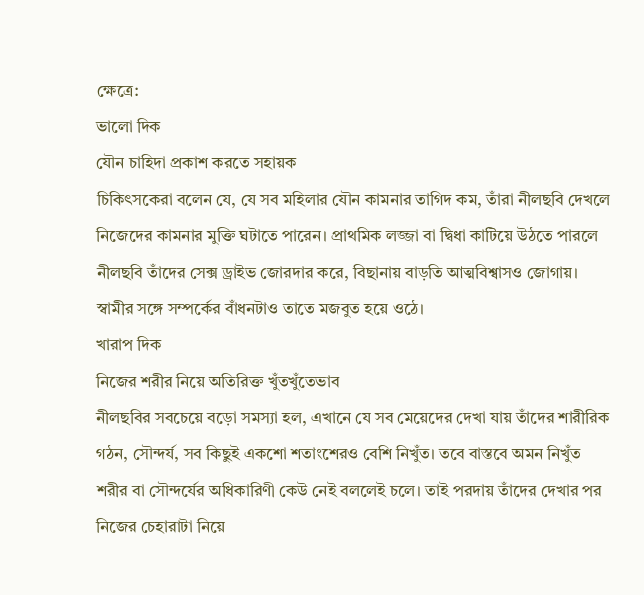ক্ষেত্রে:
ভালো দিক
যৌন চাহিদা প্রকাশ করতে সহায়ক
চিকিৎসকেরা বলেন যে, যে সব মহিলার যৌন কামনার তাগিদ কম, তাঁরা নীলছবি দেখলে নিজেদের কামনার মুক্তি ঘটাতে পারেন। প্রাথমিক লজ্জা বা দ্বিধা কাটিয়ে উঠতে পারলে নীলছবি তাঁদের সেক্স ড্রাইভ জোরদার করে, বিছানায় বাড়তি আত্মবিশ্বাসও জোগায়। স্বামীর সঙ্গে সম্পর্কের বাঁধনটাও তাতে মজবুত হয়ে ওঠে।
খারাপ দিক
নিজের শরীর নিয়ে অতিরিক্ত খুঁতখুঁতেভাব
নীলছবির সবচেয়ে বড়ো সমস্যা হল, এখানে যে সব মেয়েদের দেখা যায় তাঁদের শারীরিক গঠন, সৌন্দর্য, সব কিছুই একশো শতাংশেরও বেশি নিখুঁত। তবে বাস্তবে অমন নিখুঁত শরীর বা সৌন্দর্যের অধিকারিণী কেউ নেই বললেই চলে। তাই পরদায় তাঁদের দেখার পর নিজের চেহারাটা নিয়ে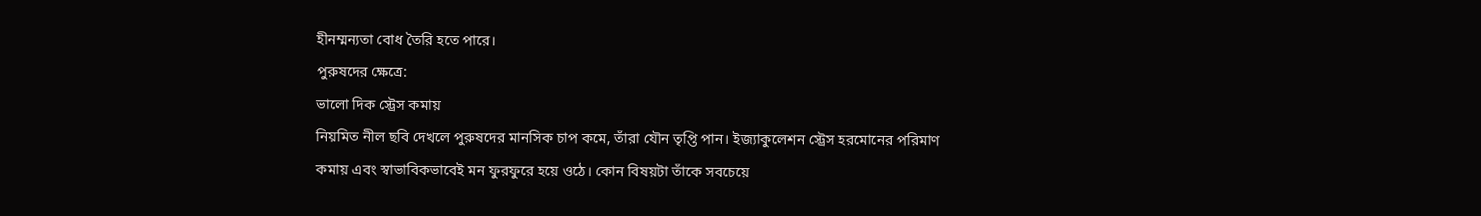হীনম্মন্যতা বোধ তৈরি হতে পারে।
পুরুষদের ক্ষেত্রে:
ভালো দিক স্ট্রেস কমায়
নিয়মিত নীল ছবি দেখলে পুরুষদের মানসিক চাপ কমে, তাঁরা যৌন তৃপ্তি পান। ইজ্যাকুলেশন স্ট্রেস হরমোনের পরিমাণ কমায় এবং স্বাভাবিকভাবেই মন ফুরফুরে হয়ে ওঠে। কোন বিষয়টা তাঁকে সবচেয়ে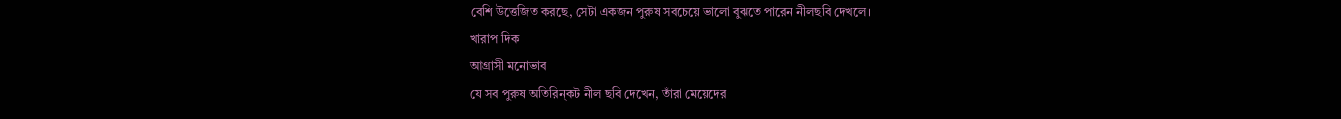বেশি উত্তেজিত করছে, সেটা একজন পুরুষ সবচেয়ে ভালো বুঝতে পারেন নীলছবি দেখলে।
খারাপ দিক
আগ্রাসী মনোভাব
যে সব পুরুষ অতিরিন্কট নীল ছবি দেখেন, তাঁরা মেয়েদের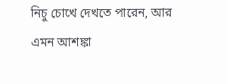নিচু চোখে দেখতে পারেন, আর এমন আশঙ্কা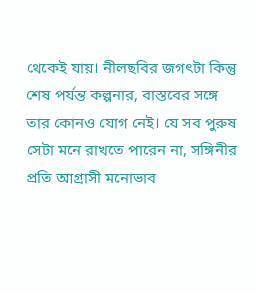থেকেই যায়। নীলছবির জগৎটা কিন্তু শেষ পর্যন্ত কল্পনার, বাস্তবের সঙ্গে তার কোনও যোগ নেই। যে সব পুরুষ সেটা মনে রাখতে পারেন না, সঙ্গিনীর প্রতি আগ্রাসী মনোভাব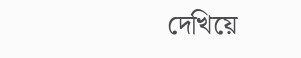দেখিয়ে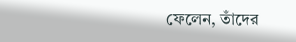ফেলেন, তাঁদের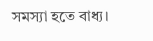সমস্যা হতে বাধ্য।